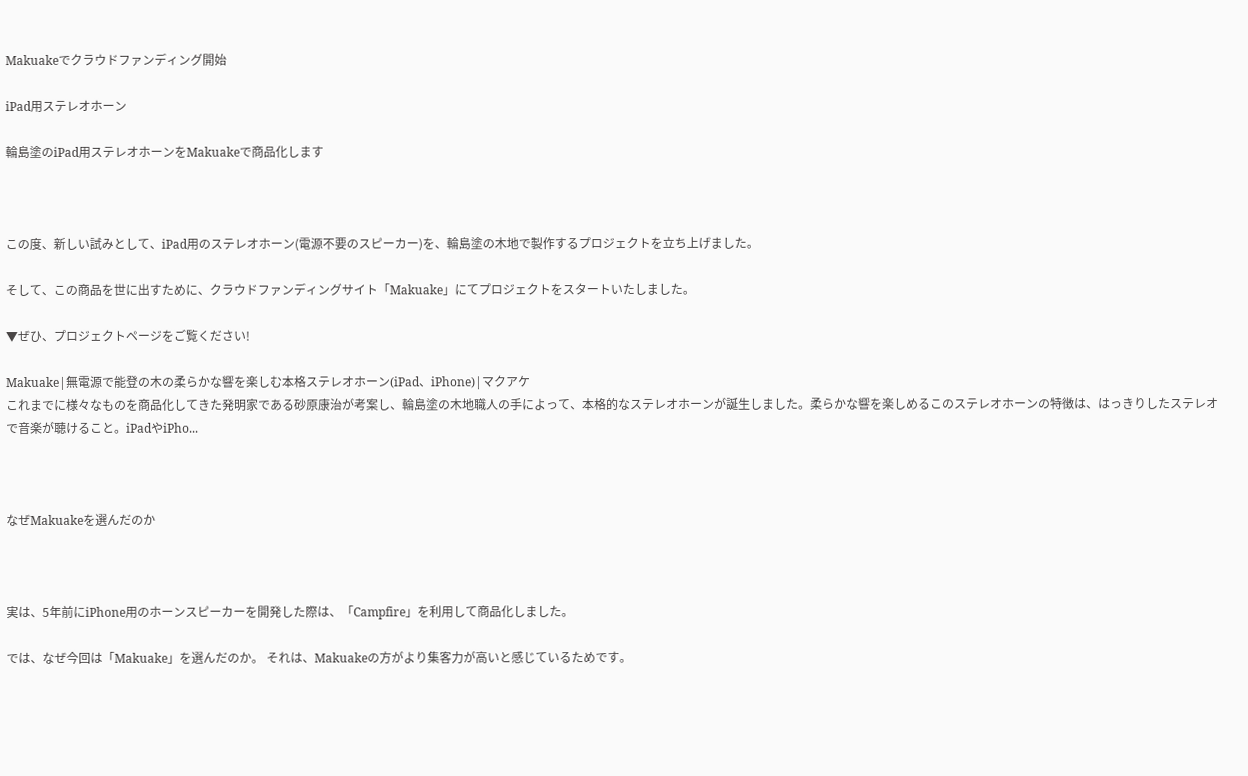Makuakeでクラウドファンディング開始

iPad用ステレオホーン

輪島塗のiPad用ステレオホーンをMakuakeで商品化します



この度、新しい試みとして、iPad用のステレオホーン(電源不要のスピーカー)を、輪島塗の木地で製作するプロジェクトを立ち上げました。

そして、この商品を世に出すために、クラウドファンディングサイト「Makuake」にてプロジェクトをスタートいたしました。

▼ぜひ、プロジェクトページをご覧ください!

Makuake|無電源で能登の木の柔らかな響を楽しむ本格ステレオホーン(iPad、iPhone)|マクアケ
これまでに様々なものを商品化してきた発明家である砂原康治が考案し、輪島塗の木地職人の手によって、本格的なステレオホーンが誕生しました。柔らかな響を楽しめるこのステレオホーンの特徴は、はっきりしたステレオで音楽が聴けること。iPadやiPho...



なぜMakuakeを選んだのか



実は、5年前にiPhone用のホーンスピーカーを開発した際は、「Campfire」を利用して商品化しました。

では、なぜ今回は「Makuake」を選んだのか。 それは、Makuakeの方がより集客力が高いと感じているためです。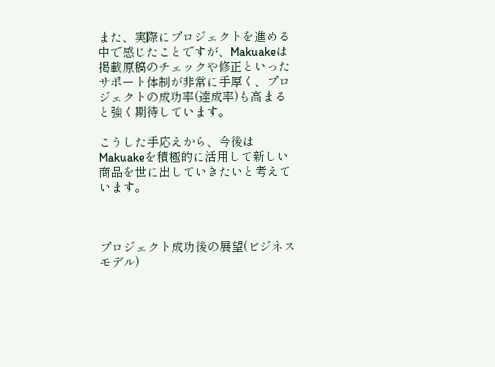また、実際にプロジェクトを進める中で感じたことですが、Makuakeは掲載原稿のチェックや修正といったサポート体制が非常に手厚く、プロジェクトの成功率(達成率)も高まると強く期待しています。

こうした手応えから、今後はMakuakeを積極的に活用して新しい商品を世に出していきたいと考えています。



プロジェクト成功後の展望(ビジネスモデル)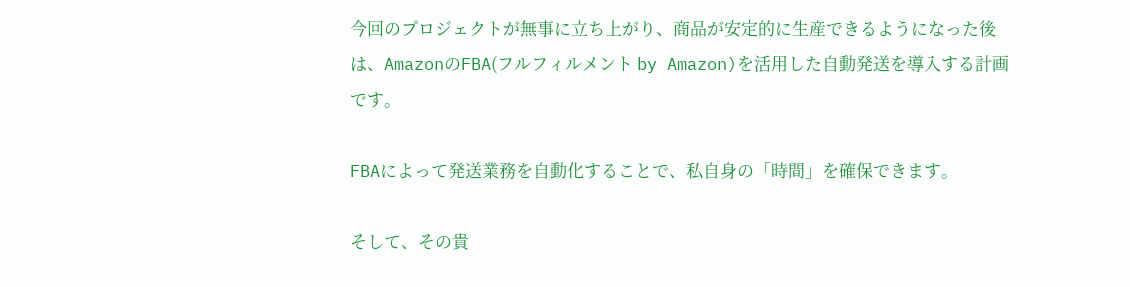今回のプロジェクトが無事に立ち上がり、商品が安定的に生産できるようになった後は、AmazonのFBA(フルフィルメント by Amazon)を活用した自動発送を導入する計画です。

FBAによって発送業務を自動化することで、私自身の「時間」を確保できます。

そして、その貴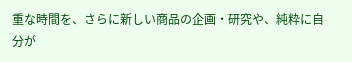重な時間を、さらに新しい商品の企画・研究や、純粋に自分が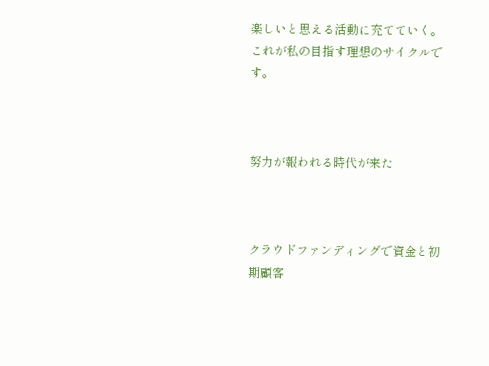楽しいと思える活動に充てていく。これが私の目指す理想のサイクルです。



努力が報われる時代が来た



クラウドファンディングで資金と初期顧客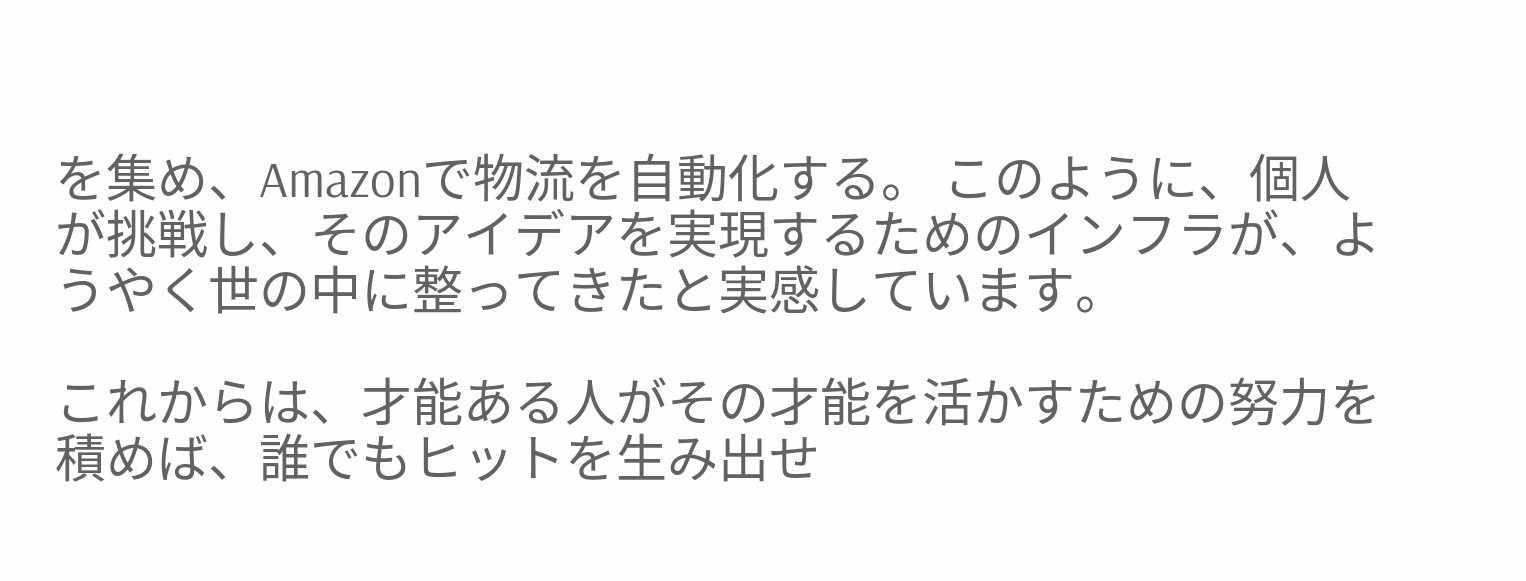を集め、Amazonで物流を自動化する。 このように、個人が挑戦し、そのアイデアを実現するためのインフラが、ようやく世の中に整ってきたと実感しています。

これからは、才能ある人がその才能を活かすための努力を積めば、誰でもヒットを生み出せ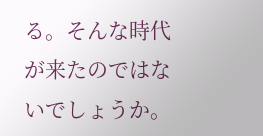る。そんな時代が来たのではないでしょうか。